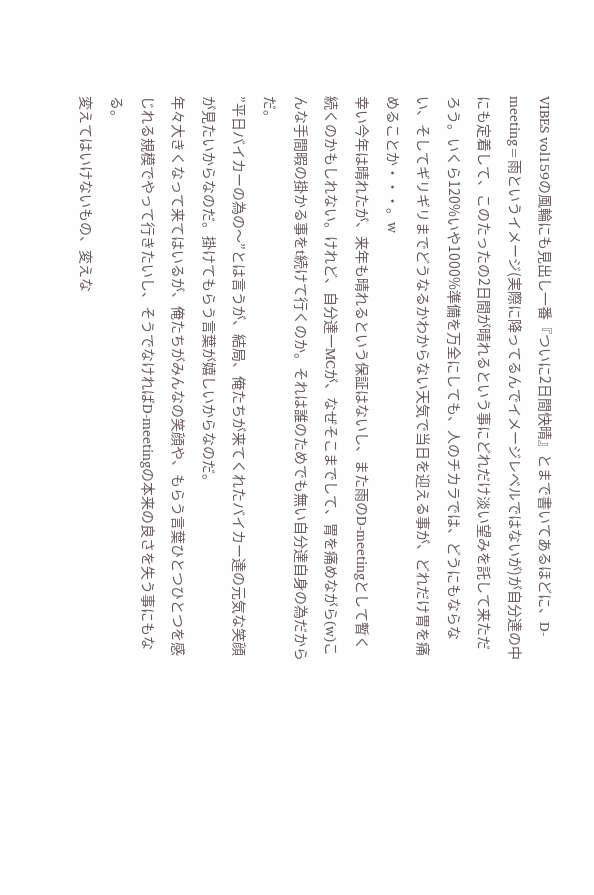VIBES vol159の風輪にも見出し一番『ついに2日間快晴』とまで書いてあるほどに、D-meeting=雨というイメージ(実際に降ってるんでイメージレベルではないが)が自分達の中にも定着して、このたったの2日間が晴れるという事にどれだけ淡い望みを託して来ただろう。いくら120%いや1000%準備を万全にしても、人のチカラでは、どうにもならない、そしてギリギリまでどうなるかわからない天気で当日を迎える事が、どれだけ胃を痛めることか・・・。w
幸い今年は晴れたが、来年も晴れるという保証はないし、また雨のD-meetingとして暫く続くのかもしれない。けれど、自分達一MCが、なぜそこまでして、胃を痛めながら(w)こんな手間暇の掛かる事をt続けて行くのか。それは誰のためでも無い自分達自身の為だからだ。
”平日バイカーの為の〜”とは言うが、結局、俺たちが来てくれたバイカー達の元気な笑顔が見たいからなのだ。掛けてもらう言葉が嬉しいからなのだ。
年々大きくなって来てはいるが、俺たちがみんなの笑顔や、もらう言葉ひとつひとつを感じれる規模でやって行きたいし、そうでなければD-meetingの本来の良さを失う事にもなる。
変えてはいけないもの、変えな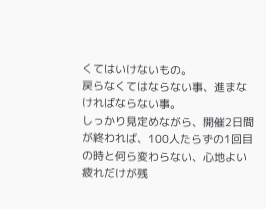くてはいけないもの。
戻らなくてはならない事、進まなければならない事。
しっかり見定めながら、開催2日間が終われば、100人たらずの1回目の時と何ら変わらない、心地よい疲れだけが残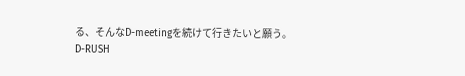る、そんなD-meetingを続けて行きたいと願う。
D-RUSH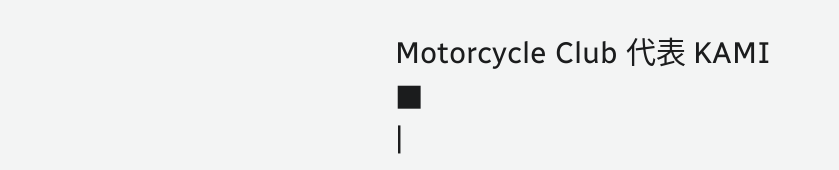Motorcycle Club 代表 KAMI
■
|